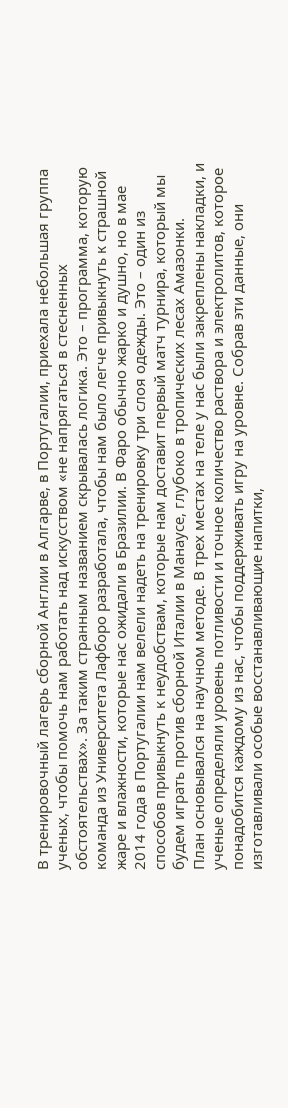В тренировочный лагерь сборной Англии в Алгарве, в Португалии, приехала небольшая группа ученых, чтобы помочь нам работать над искусством «не напрягаться в стесненных обстоятельствах». За таким странным названием скрывалась логика. Это – программа, которую команда из Университета Лафборо разработала, чтобы нам было легче привыкнуть к страшной жаре и влажности, которые нас ожидали в Бразилии. В Фаро обычно жарко и душно, но в мае 2014 года в Португалии нам велели надеть на тренировку три слоя одежды. Это – один из способов привыкнуть к неудобствам, которые нам доставит первый матч турнира, который мы будем играть против сборной Италии в Манаусе, глубоко в тропических лесах Амазонки.
План основывался на научном методе. В трех местах на теле у нас были закреплены накладки, и ученые определяли уровень потливости и точное количество раствора и электролитов, которое понадобится каждому из нас, чтобы поддерживать игру на уровне. Собрав эти данные, они изготавливали особые восстанавливающие напитки,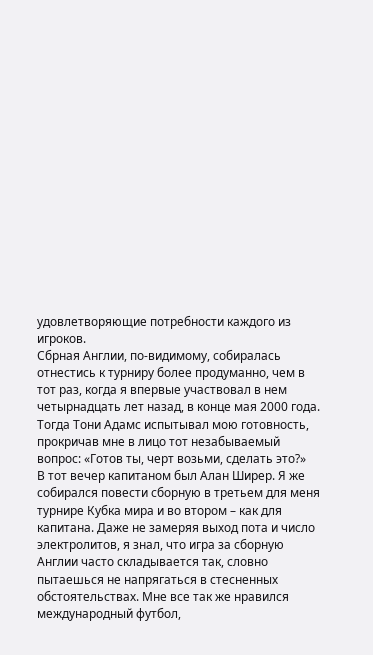удовлетворяющие потребности каждого из игроков.
Сбрная Англии, по-видимому, собиралась отнестись к турниру более продуманно, чем в тот раз, когда я впервые участвовал в нем четырнадцать лет назад, в конце мая 2000 года. Тогда Тони Адамс испытывал мою готовность, прокричав мне в лицо тот незабываемый вопрос: «Готов ты, черт возьми, сделать это?»
В тот вечер капитаном был Алан Ширер. Я же собирался повести сборную в третьем для меня турнире Кубка мира и во втором – как для капитана. Даже не замеряя выход пота и число электролитов, я знал, что игра за сборную Англии часто складывается так, словно пытаешься не напрягаться в стесненных обстоятельствах. Мне все так же нравился международный футбол,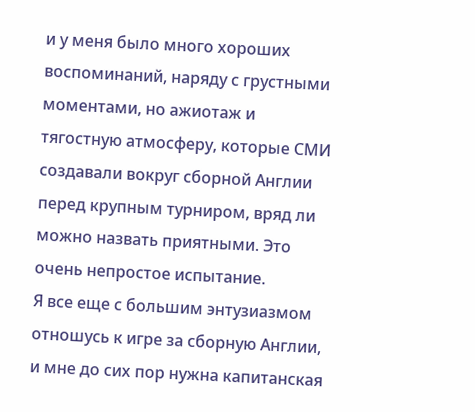и у меня было много хороших воспоминаний, наряду с грустными моментами, но ажиотаж и тягостную атмосферу, которые СМИ создавали вокруг сборной Англии перед крупным турниром, вряд ли можно назвать приятными. Это очень непростое испытание.
Я все еще с большим энтузиазмом отношусь к игре за сборную Англии, и мне до сих пор нужна капитанская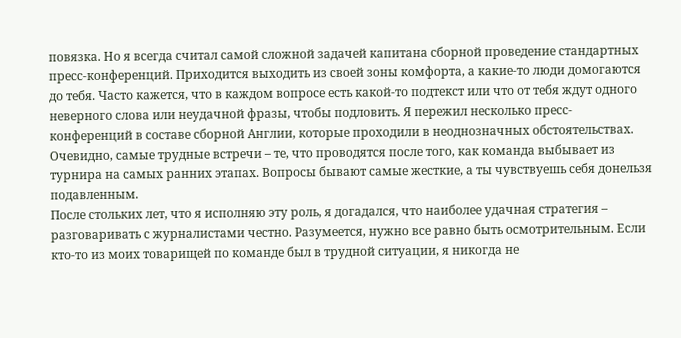повязка. Но я всегда считал самой сложной задачей капитана сборной проведение стандартных пресс-конференций. Приходится выходить из своей зоны комфорта, а какие-то люди домогаются до тебя. Часто кажется, что в каждом вопросе есть какой-то подтекст или что от тебя ждут одного неверного слова или неудачной фразы, чтобы подловить. Я пережил несколько пресс-конференций в составе сборной Англии, которые проходили в неоднозначных обстоятельствах. Очевидно, самые трудные встречи – те, что проводятся после того, как команда выбывает из турнира на самых ранних этапах. Вопросы бывают самые жесткие, а ты чувствуешь себя донельзя подавленным.
После стольких лет, что я исполняю эту роль, я догадался, что наиболее удачная стратегия – разговаривать с журналистами честно. Разумеется, нужно все равно быть осмотрительным. Если кто-то из моих товарищей по команде был в трудной ситуации, я никогда не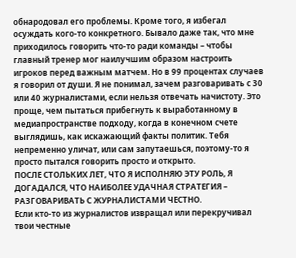обнародовал его проблемы. Кроме того, я избегал осуждать кого-то конкретного. Бывало даже так, что мне приходилось говорить что-то ради команды – чтобы главный тренер мог наилучшим образом настроить игроков перед важным матчем. Но в 99 процентах случаев я говорил от души. Я не понимал, зачем разговаривать с 30 или 40 журналистами, если нельзя отвечать начистоту. Это проще, чем пытаться прибегнуть к выработанному в медиапространстве подходу, когда в конечном счете выглядишь, как искажающий факты политик. Тебя непременно уличат, или сам запутаешься, поэтому-то я просто пытался говорить просто и открыто.
ПОСЛЕ СТОЛЬКИХ ЛЕТ, ЧТО Я ИСПОЛНЯЮ ЭТУ РОЛЬ, Я ДОГАДАЛСЯ, ЧТО НАИБОЛЕЕ УДАЧНАЯ СТРАТЕГИЯ – РАЗГОВАРИВАТЬ С ЖУРНАЛИСТАМИ ЧЕСТНО.
Если кто-то из журналистов извращал или перекручивал твои честные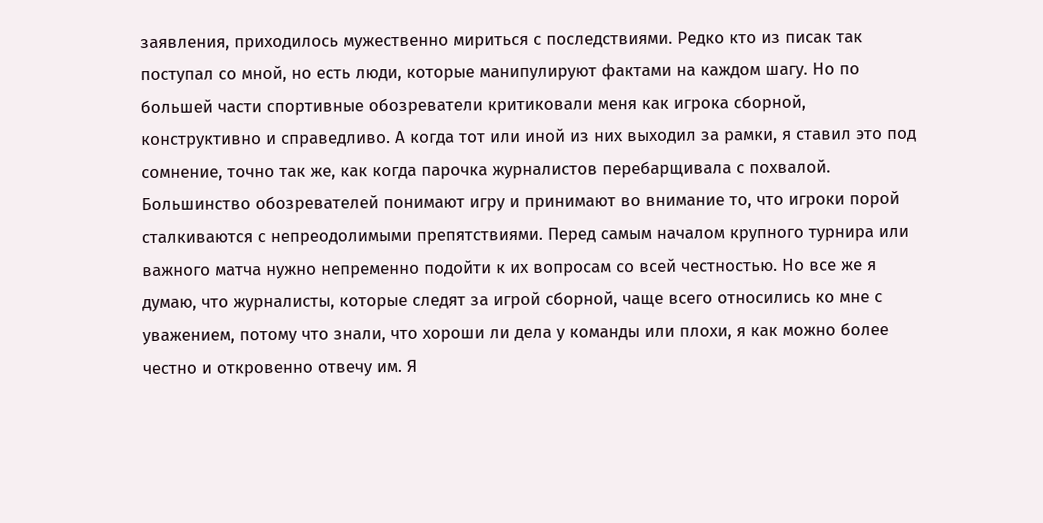заявления, приходилось мужественно мириться с последствиями. Редко кто из писак так поступал со мной, но есть люди, которые манипулируют фактами на каждом шагу. Но по большей части спортивные обозреватели критиковали меня как игрока сборной, конструктивно и справедливо. А когда тот или иной из них выходил за рамки, я ставил это под сомнение, точно так же, как когда парочка журналистов перебарщивала с похвалой. Большинство обозревателей понимают игру и принимают во внимание то, что игроки порой сталкиваются с непреодолимыми препятствиями. Перед самым началом крупного турнира или важного матча нужно непременно подойти к их вопросам со всей честностью. Но все же я думаю, что журналисты, которые следят за игрой сборной, чаще всего относились ко мне с уважением, потому что знали, что хороши ли дела у команды или плохи, я как можно более честно и откровенно отвечу им. Я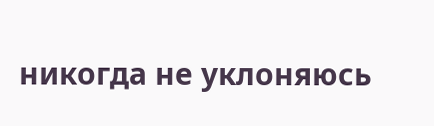никогда не уклоняюсь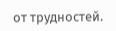от трудностей.